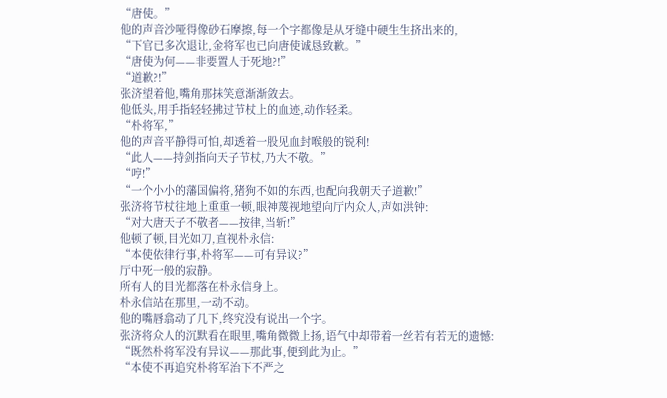“唐使。”
他的声音沙哑得像砂石摩擦,每一个字都像是从牙缝中硬生生挤出来的,
“下官已多次退让,金将军也已向唐使诚恳致歉。”
“唐使为何——非要置人于死地?!”
“道歉?!”
张济望着他,嘴角那抹笑意渐渐敛去。
他低头,用手指轻轻拂过节杖上的血迹,动作轻柔。
“朴将军,”
他的声音平静得可怕,却透着一股见血封喉般的锐利!
“此人——持剑指向天子节杖,乃大不敬。”
“哼!”
“一个小小的藩国偏将,猪狗不如的东西,也配向我朝天子道歉!”
张济将节杖往地上重重一顿,眼神蔑视地望向厅内众人,声如洪钟:
“对大唐天子不敬者——按律,当斩!”
他顿了顿,目光如刀,直视朴永信:
“本使依律行事,朴将军——可有异议?”
厅中死一般的寂静。
所有人的目光都落在朴永信身上。
朴永信站在那里,一动不动。
他的嘴唇翕动了几下,终究没有说出一个字。
张济将众人的沉默看在眼里,嘴角微微上扬,语气中却带着一丝若有若无的遗憾:
“既然朴将军没有异议——那此事,便到此为止。”
“本使不再追究朴将军治下不严之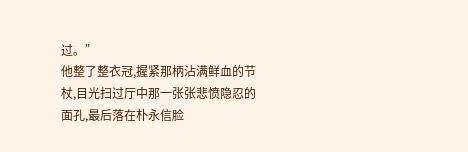过。”
他整了整衣冠,握紧那柄沾满鲜血的节杖,目光扫过厅中那一张张悲愤隐忍的面孔,最后落在朴永信脸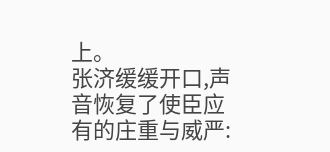上。
张济缓缓开口,声音恢复了使臣应有的庄重与威严: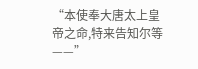“本使奉大唐太上皇帝之命,特来告知尔等——”